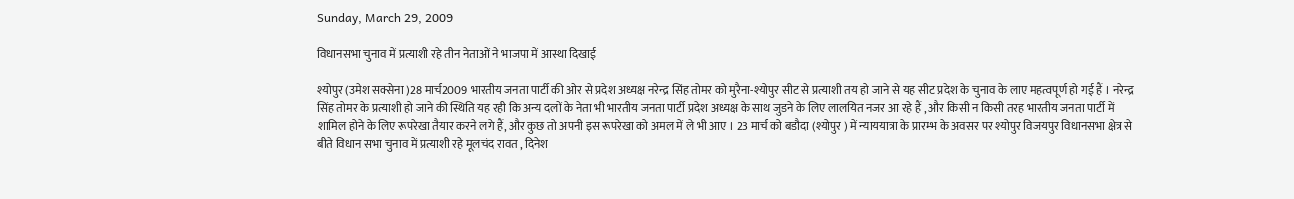Sunday, March 29, 2009

विधानसभा चुनाव में प्रत्याशी रहे तीन नेताओं ने भाजपा में आस्था दिखाई

श्योपुर (उमेश सक्सेना )28 मार्च2009 भारतीय जनता पार्टी की ओर से प्रदेश अध्यक्ष नरेन्द्र सिंह तोमर को मुरैना-श्योपुर सीट से प्रत्याशी तय हो जाने से यह सीट प्रदेश के चुनाव के लाए महत्वपूर्ण हो गई हैं । नरेन्द्र सिंह तोमर के प्रत्याशी हो जाने की स्थिति यह रही कि अन्य दलों के नेता भी भारतीय जनता पार्टी प्रदेश अध्यक्ष के साथ जुडने के लिए लालयित नजर आ रहे हैं , और किसी न किसी तरह भारतीय जनता पार्टी में शामिल होने के लिए रूपरेखा तैयार करने लगे हैं, और कुछ तो अपनी इस रूपरेखा को अमल में ले भी आए । 23 मार्च को बडौदा (श्योपुर ) में न्याययात्रा के प्रारम्भ के अवसर पर श्योपुर विजयपुर विधानसभा क्षेत्र से बीते विधान सभा चुनाव में प्रत्याशी रहे मूलचंद रावत , दिनेश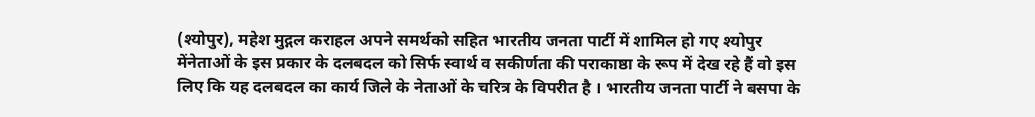(श्योपुर), महेश मुद्गल कराहल अपने समर्थको सहित भारतीय जनता पार्टी में शामिल हो गए श्योपुर मेंनेताओं के इस प्रकार के दलबदल को सिर्फ स्वार्थ व सकीर्णता की पराकाष्ठा के रूप में देख रहे हैं वो इस लिए कि यह दलबदल का कार्य जिले के नेताओं के चरित्र के विपरीत है । भारतीय जनता पार्टी ने बसपा के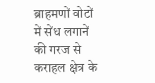ब्राहमणों वोटों में सेंध लगानें की गरज से कराहल क्षेत्र के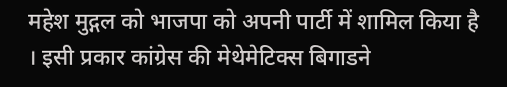महेश मुद्गल को भाजपा को अपनी पार्टी में शामिल किया है । इसी प्रकार कांग्रेस की मेथेमेटिक्स बिगाडने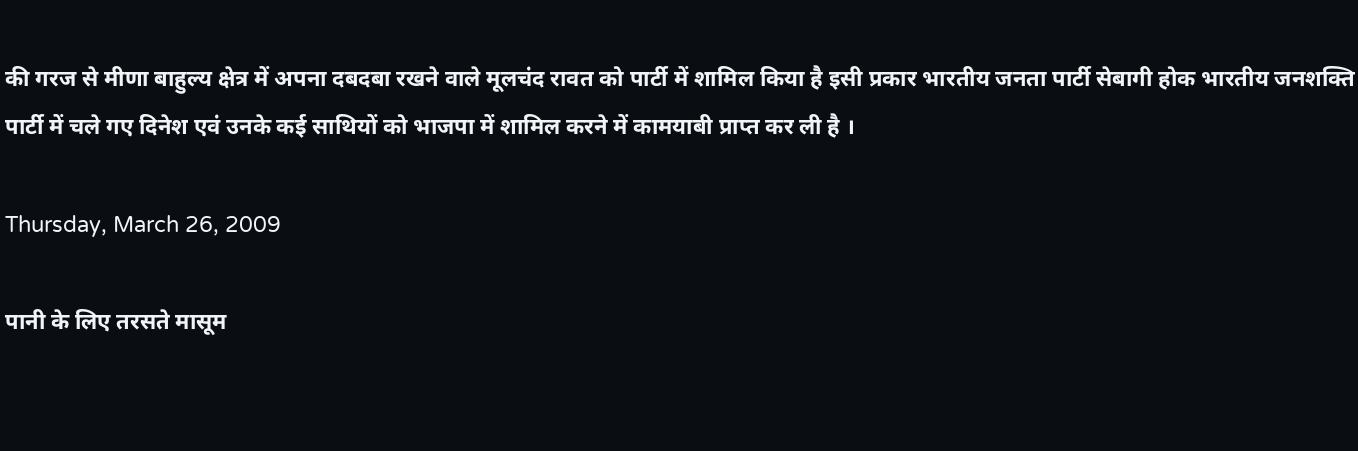की गरज से मीणा बाहुल्य क्षेत्र में अपना दबदबा रखने वाले मूलचंद रावत को पार्टी में शामिल किया है इसी प्रकार भारतीय जनता पार्टी सेबागी होक भारतीय जनशक्ति पार्टी में चले गए दिनेश एवं उनके कई साथियों को भाजपा में शामिल करने में कामयाबी प्राप्त कर ली है ।

Thursday, March 26, 2009

पानी के लिए तरसते मासूम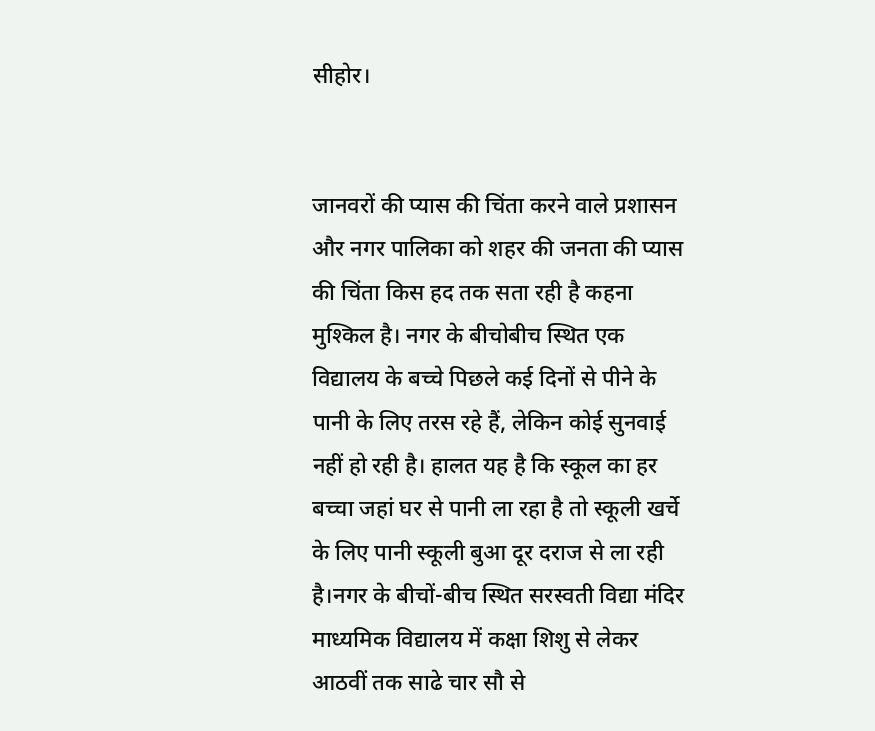सीहोर।


जानवरों की प्यास की चिंता करने वाले प्रशासन और नगर पालिका को शहर की जनता की प्यास की चिंता किस हद तक सता रही है कहना मुश्किल है। नगर के बीचोबीच स्थित एक विद्यालय के बच्चे पिछले कई दिनों से पीने के पानी के लिए तरस रहे हैं, लेकिन कोई सुनवाई नहीं हो रही है। हालत यह है कि स्कूल का हर बच्चा जहां घर से पानी ला रहा है तो स्कूली खर्चे के लिए पानी स्कूली बुआ दूर दराज से ला रही है।नगर के बीचों-बीच स्थित सरस्वती विद्या मंदिर माध्यमिक विद्यालय में कक्षा शिशु से लेकर आठवीं तक साढे चार सौ से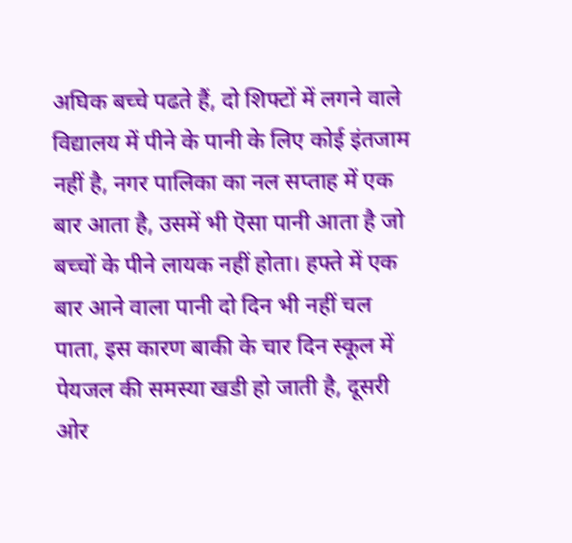अघिक बच्चे पढते हैं, दो शिफ्टों में लगने वाले विद्यालय में पीने के पानी के लिए कोई इंतजाम नहीं है, नगर पालिका का नल सप्ताह में एक बार आता है, उसमें भी ऎसा पानी आता है जो बच्चों के पीने लायक नहीं होता। हफ्ते में एक बार आने वाला पानी दो दिन भी नहीं चल पाता, इस कारण बाकी के चार दिन स्कूल में पेयजल की समस्या खडी हो जाती है, दूसरी ओर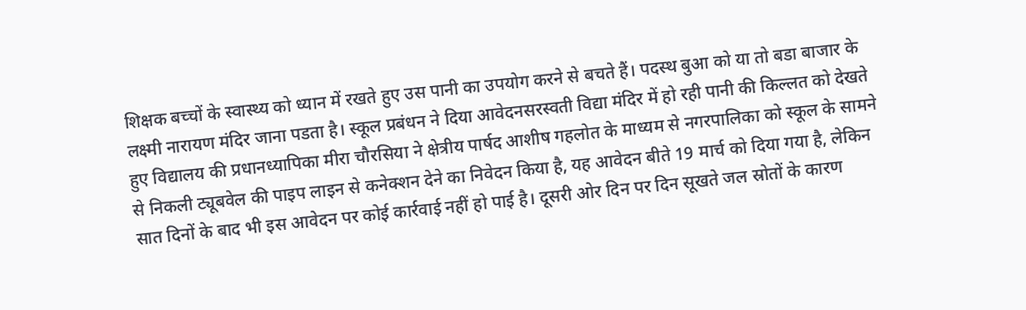शिक्षक बच्चों के स्वास्थ्य को ध्यान में रखते हुए उस पानी का उपयोग करने से बचते हैं। पदस्थ बुआ को या तो बडा बाजार के लक्ष्मी नारायण मंदिर जाना पडता है। स्कूल प्रबंधन ने दिया आवेदनसरस्वती विद्या मंदिर में हो रही पानी की किल्लत को देखते हुए विद्यालय की प्रधानध्यापिका मीरा चौरसिया ने क्षेत्रीय पार्षद आशीष गहलोत के माध्यम से नगरपालिका को स्कूल के सामने से निकली ट्यूबवेल की पाइप लाइन से कनेक्शन देने का निवेदन किया है, यह आवेदन बीते 19 मार्च को दिया गया है, लेकिन सात दिनों के बाद भी इस आवेदन पर कोई कार्रवाई नहीं हो पाई है। दूसरी ओर दिन पर दिन सूखते जल स्रोतों के कारण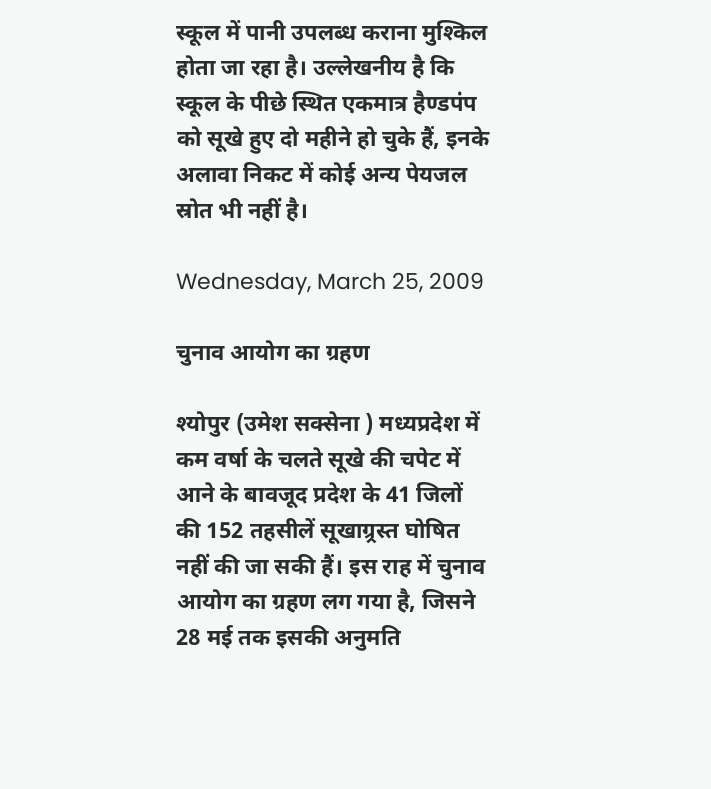स्कूल में पानी उपलब्ध कराना मुश्किल होता जा रहा है। उल्लेखनीय है कि स्कूल के पीछे स्थित एकमात्र हैण्डपंप को सूखे हुए दो महीने हो चुके हैं, इनके अलावा निकट में कोई अन्य पेयजल स्रोत भी नहीं है।

Wednesday, March 25, 2009

चुनाव आयोग का ग्रहण

श्योपुर (उमेश सक्सेना ) मध्यप्रदेश में कम वर्षा के चलते सूखे की चपेट में आने के बावजूद प्रदेश के 41 जिलों की 152 तहसीलें सूखाग्र्रस्त घोषित नहीं की जा सकी हैं। इस राह में चुनाव आयोग का ग्रहण लग गया है, जिसने 28 मई तक इसकी अनुमति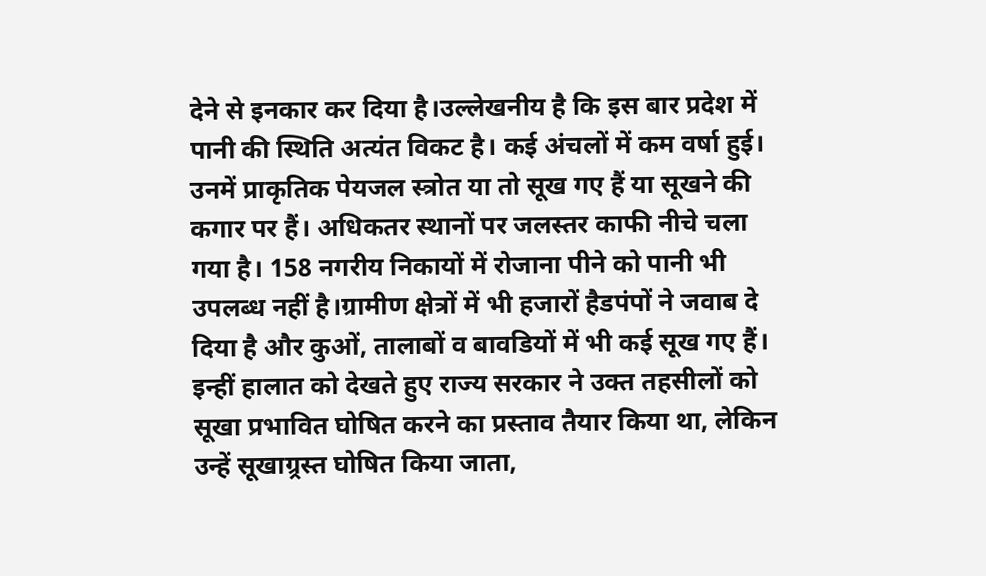देने से इनकार कर दिया है।उल्लेखनीय है कि इस बार प्रदेश में पानी की स्थिति अत्यंत विकट है। कई अंचलों में कम वर्षा हुई। उनमें प्राकृतिक पेयजल स्त्रोत या तो सूख गए हैं या सूखने की कगार पर हैं। अधिकतर स्थानों पर जलस्तर काफी नीचे चला गया है। 158 नगरीय निकायों में रोजाना पीने को पानी भी उपलब्ध नहीं है।ग्रामीण क्षेत्रों में भी हजारों हैडपंपों ने जवाब दे दिया है और कुओं, तालाबों व बावडियों में भी कई सूख गए हैं। इन्हीं हालात को देखते हुए राज्य सरकार ने उक्त तहसीलों को सूखा प्रभावित घोषित करने का प्रस्ताव तैयार किया था, लेकिन उन्हें सूखाग्र्रस्त घोषित किया जाता,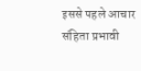इससे पहले आचार संहिता प्रभावी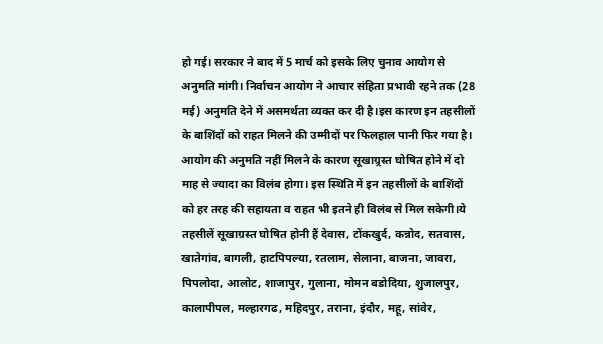हो गई। सरकार ने बाद में 5 मार्च को इसके लिए चुनाव आयोग से अनुमति मांगी। निर्वाचन आयोग ने आचार संहिता प्रभावी रहने तक (28 मई) अनुमति देने में असमर्थता व्यक्त कर दी है।इस कारण इन तहसीलों के बाशिंदों को राहत मिलने की उम्मीदों पर फिलहाल पानी फिर गया है। आयोग की अनुमति नहीं मिलने के कारण सूखाग्र्रस्त घोषित होने में दो माह से ज्यादा का विलंब होगा। इस स्थिति में इन तहसीलों के बाशिंदों को हर तरह की सहायता व राहत भी इतने ही विलंब से मिल सकेगी।ये तहसीलें सूखाग्रस्त घोषित होनी हैं देवास, टोंकखुर्द, कन्नोद, सतवास, खातेगांव, बागली, हाटपिपल्या, रतलाम, सेलाना, बाजना, जावरा, पिपलोदा, आलोट, शाजापुर, गुलाना, मोमन बडोदिया, शुजालपुर, कालापीपल, मल्हारगढ, महिदपुर, तराना, इंदौर, महू, सांवेर,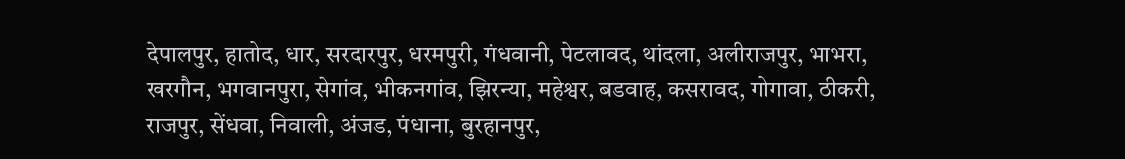देपालपुर, हातोद, धार, सरदारपुर, धरमपुरी, गंधवानी, पेटलावद, थांदला, अलीराजपुर, भाभरा, खरगौन, भगवानपुरा, सेगांव, भीकनगांव, झिरन्या, महेश्वर, बडवाह, कसरावद, गोगावा, ठीकरी, राजपुर, सेंधवा, निवाली, अंजड, पंधाना, बुरहानपुर,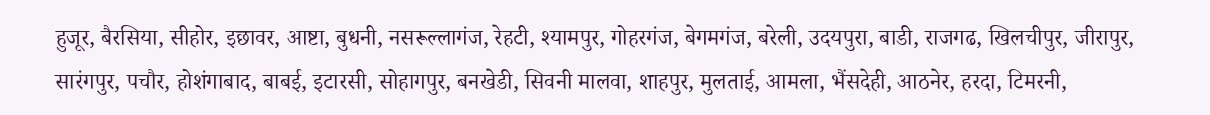हुजूर, बैरसिया, सीहोर, इछावर, आष्टा, बुधनी, नसरूल्लागंज, रेहटी, श्यामपुर, गोहरगंज, बेगमगंज, बरेली, उदयपुरा, बाडी, राजगढ, खिलचीपुर, जीरापुर, सारंगपुर, पचौर, होशंगाबाद, बाबई, इटारसी, सोहागपुर, बनखेडी, सिवनी मालवा, शाहपुर, मुलताई, आमला, भैंसदेही, आठनेर, हरदा, टिमरनी,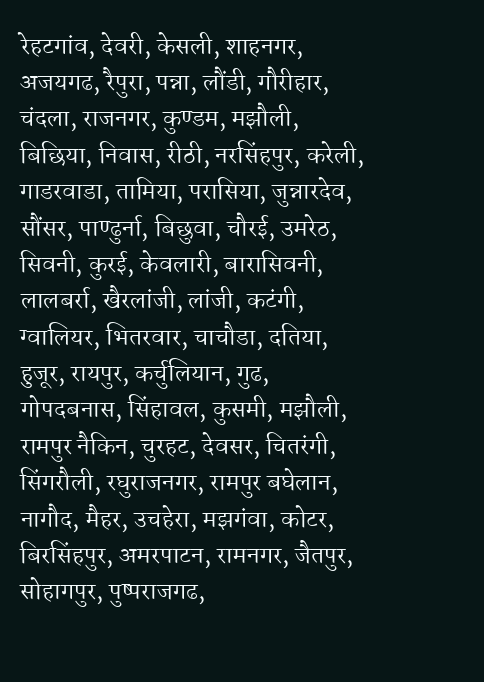रेहटगांव, देवरी, केसली, शाहनगर, अजयगढ, रैपुरा, पन्ना, लौंडी, गौरीहार, चंदला, राजनगर, कुण्डम, मझौली, बिछिया, निवास, रीठी, नरसिंहपुर, करेली, गाडरवाडा, तामिया, परासिया, जुन्नारदेव, सौंसर, पाण्ढुर्ना, बिछुवा, चौरई, उमरेठ, सिवनी, कुरई, केवलारी, बारासिवनी, लालबर्रा, खैरलांजी, लांजी, कटंगी, ग्वालियर, भितरवार, चाचौडा, दतिया, हुजूर, रायपुर, कर्चुलियान, गुढ, गोपदबनास, सिंहावल, कुसमी, मझौली, रामपुर नैकिन, चुरहट, देवसर, चितरंगी, सिंगरौली, रघुराजनगर, रामपुर बघेलान, नागौद, मैहर, उचहेरा, मझगंवा, कोटर, बिरसिंहपुर, अमरपाटन, रामनगर, जैतपुर, सोहागपुर, पुष्पराजगढ,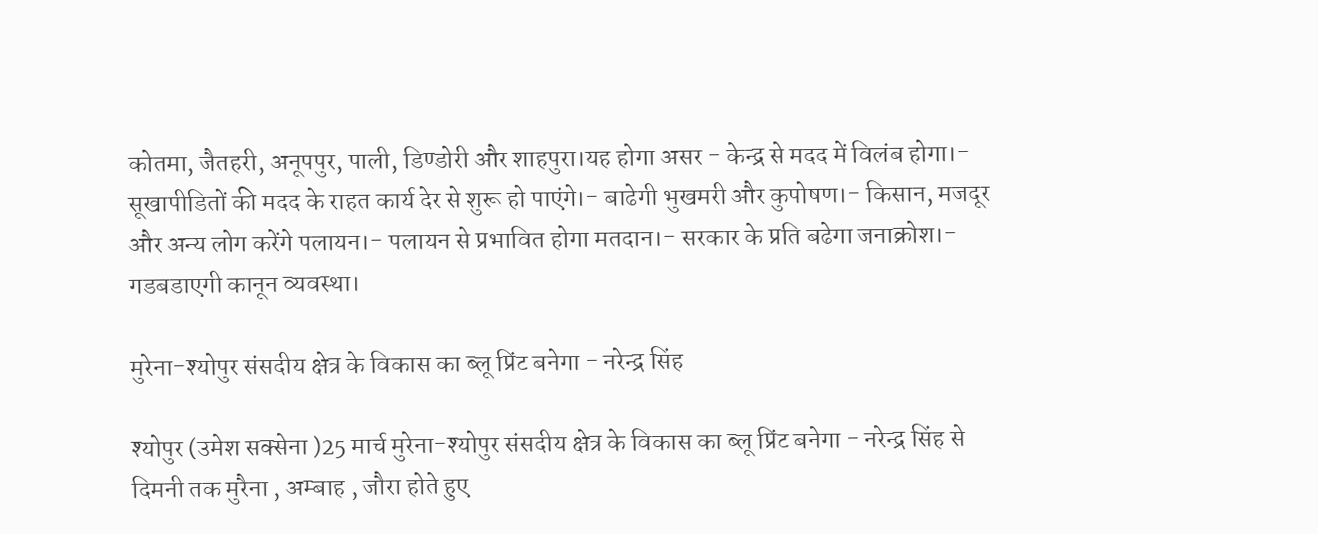कोतमा, जैतहरी, अनूपपुर, पाली, डिण्डोरी और शाहपुरा।यह होगा असर - केन्द्र से मदद में विलंब होगा।- सूखापीडितों की मदद के राहत कार्य देर से शुरू हो पाएंगे।- बाढेगी भुखमरी और कुपोषण।- किसान, मजदूर और अन्य लोग करेंगे पलायन।- पलायन से प्रभावित होगा मतदान।- सरकार के प्रति बढेगा जनाक्रोश।- गडबडाएगी कानून व्यवस्था।

मुरेना-श्योपुर संसदीय क्षेत्र के विकास का ब्लू प्रिंट बनेगा - नरेन्द्र सिंह

श्योपुर (उमेश सक्सेना )25 मार्च मुरेना-श्योपुर संसदीय क्षेत्र के विकास का ब्लू प्रिंट बनेगा - नरेन्द्र सिंह से दिमनी तक मुरैना , अम्बाह , जौरा होते हुए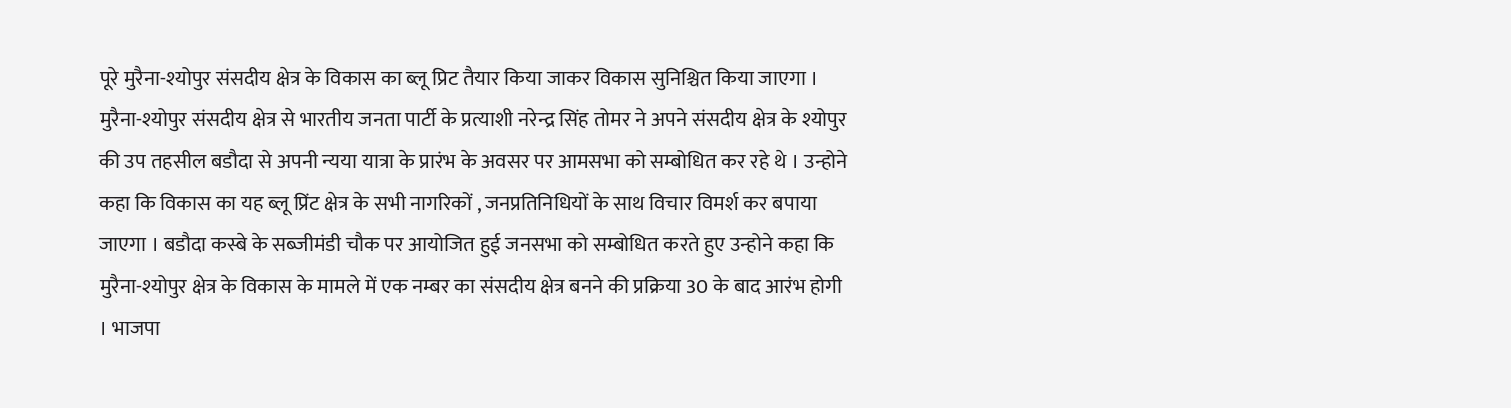पूरे मुरैना-श्योपुर संसदीय क्षेत्र के विकास का ब्लू प्रिट तैयार किया जाकर विकास सुनिश्चित किया जाएगा । मुरैना-श्योपुर संसदीय क्षेत्र से भारतीय जनता पार्टी के प्रत्याशी नरेन्द्र सिंह तोमर ने अपने संसदीय क्षेत्र के श्योपुर की उप तहसील बडौदा से अपनी न्यया यात्रा के प्रारंभ के अवसर पर आमसभा को सम्बोधित कर रहे थे । उन्होने कहा कि विकास का यह ब्लू प्रिंट क्षेत्र के सभी नागरिकों , जनप्रतिनिधियों के साथ विचार विमर्श कर बपाया जाएगा । बडौदा कस्बे के सब्जीमंडी चौक पर आयोजित हुई जनसभा को सम्बोधित करते हुए उन्होने कहा कि मुरैना-श्योपुर क्षेत्र के विकास के मामले में एक नम्बर का संसदीय क्षेत्र बनने की प्रक्रिया 30 के बाद आरंभ होगी । भाजपा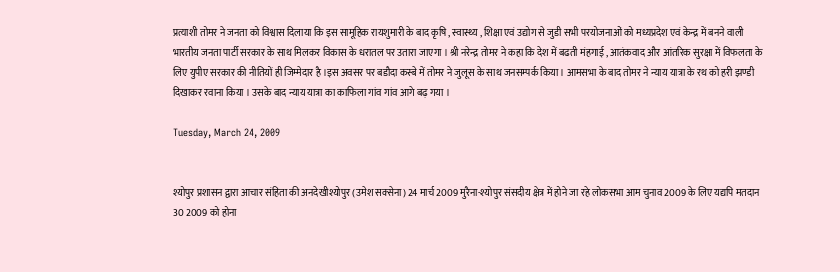प्रत्याशी तोमर ने जनता को विश्वास दिलाया कि इस सामूहिक रायशुमारी के बाद कृषि , स्वास्थ्य , शिक्षा एवं उद्योग से जुडी सभी परयोजनाओं को मध्यप्रदेश एवं केन्द्र में बनने वाली भारतीय जनता पार्टी सरकार के साथ मिलकर विकास के धरातल पर उतारा जाएगा । श्री नरेन्द्र तोमर ने कहा कि देश में बढती मंहगाई , आतंकवाद और आंतरिक सुरक्षा में विफलता के लिए युपीए सरकार की नीतियों ही जिम्मेदार है ।इस अवसर पर बडौदा कस्बे में तोमर ने जुलूस के साथ जनसम्पर्क किया । आमसभा के बाद तोमर ने न्याय यात्रा के रथ को हरी झण्डी दिखाकर रवाना किया । उसके बाद न्याय यात्रा का काफिला गांव गांव आगे बढ़ गया ।

Tuesday, March 24, 2009


श्योपुर प्रशासन द्वारा आचार संहिता की अनदेखीश्योपुर (उमेश सक्सेना) 24 मार्च 2009 मुरैना-श्योपुर संसदीय क्षेत्र में होने जा रहे लोकसभा आम चुनाव 2009 के लिए यद्यपि मतदान 30 2009 को होना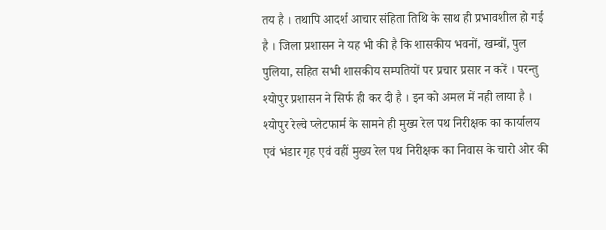तय है । तथापि आदर्श आचार संहिता तिथि के साथ ही प्रभावशील हो गई है । जिला प्रशासन ने यह भी की है कि शासकीय भवनों, खम्बों, पुल पुलिया, सहित सभी शासकीय सम्पतियों पर प्रचार प्रसार न करें । परन्तु श्योपुर प्रशासन ने सिर्फ ही कर दी है । इन को अमल में नही लाया है । श्योपुर रेल्वे प्लेटफार्म के सामने ही मुख्य रेल पथ निरीक्षक का कार्यालय एवं भंडार गृह एवं वहीं मुख्य रेल पथ निरीक्षक का निवास के चारो ओर की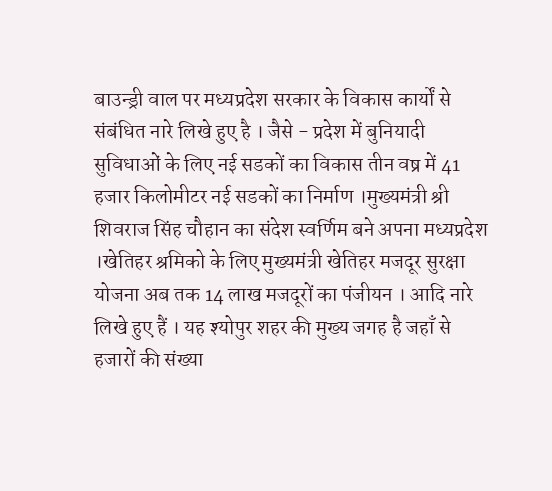बाउन्ड्री वाल पर मध्यप्रदेश सरकार के विकास कार्यों से संबंधित नारे लिखे हुए है । जैसे - प्रदेश में बुनियादी सुविधाओं के लिए नई सडकों का विकास तीन वष्र में 41 हजार किलोमीटर नई सडकों का निर्माण ।मुख्यमंत्री श्री शिवराज सिंह चौहान का संदेश स्वर्णिम बने अपना मध्यप्रदेश ।खेतिहर श्रमिको के लिए मुख्यमंत्री खेतिहर मजदूर सुरक्षा योजना अब तक 14 लाख मजदूरों का पंजीयन । आदि नारे लिखे हुए हैं । यह श्योपुर शहर की मुख्य जगह है जहाँ से हजारों की संख्या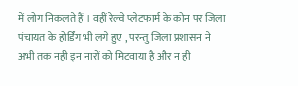में लोग निकलते हैं । वहीं रेल्वे प्लेटफार्म के कोन पर जिला पंचायत के होर्डिंग भी लगे हुए , परन्तु जिला प्रशासन ने अभी तक नही इन नारों को मिटवाया है और न ही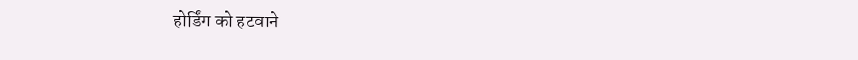होर्डिंग को हटवाने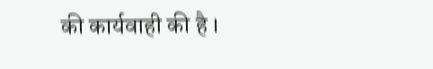की कार्यवाही की है ।